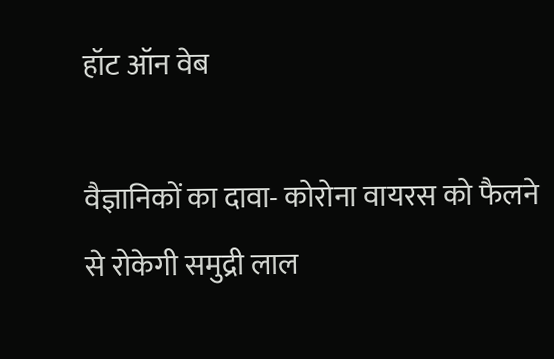हॉट ऑन वेब

वैज्ञानिकों का दावा- कोरोना वायरस को फैलने से रोकेगी समुद्री लाल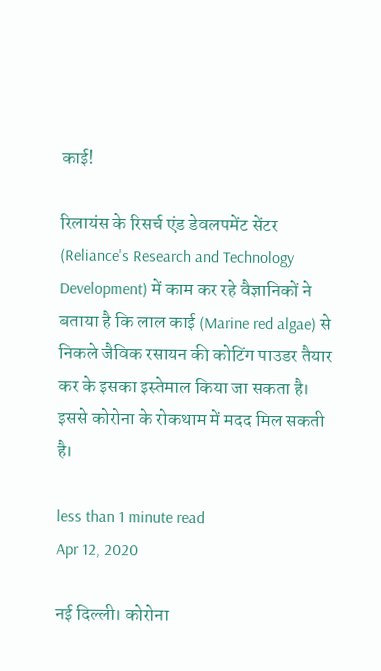काई!

रिलायंस के रिसर्च एंड डेवलपमेंट सेंटर (Reliance's Research and Technology Development) में काम कर रहे वैज्ञानिकों ने बताया है कि लाल काई (Marine red algae) से निकले जैविक रसायन की कोटिंग पाउडर तैयार कर के इसका इस्तेमाल किया जा सकता है। इससे कोरोना के रोकथाम में मदद मिल सकती है।

less than 1 minute read
Apr 12, 2020

नई दिल्ली। कोरोना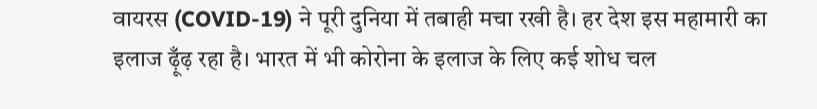वायरस (COVID-19) ने पूरी दुनिया में तबाही मचा रखी है। हर देश इस महामारी का इलाज ढ़ूँढ़ रहा है। भारत में भी कोरोना के इलाज के लिए कई शोध चल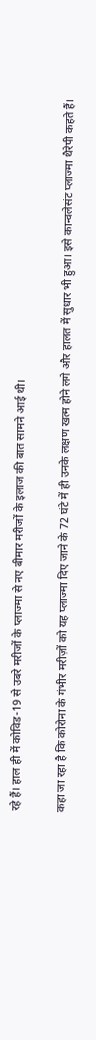रहे हैं। हाल ही में कोविड-19 से उबरे मरीजों के प्लाज्मा से नए बीमार मरीजों के इलाज की बात सामने आई थी।

कहा जा रहा है कि कोरोना के गंभीर मरीज़ों को यह प्लाज्मा दिए जाने के 72 घंटे में ही उनके लक्षण खत्म होने लगे और हालत में सुधार भी हुआ। इसे कान्वलेसंट प्लाज्मा थैरेपी कहते हैं।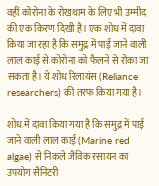वहीं कोरोना के रोखथाम के लिए भी उम्मीद की एक किरण दिखी है। एक शोध में दावा किया जा रहा है कि समुद्र में पाई जाने वाली लाल काई से कोरोना को फैलने से रोका जा सकता है। ये शोध रिलायंस (Reliance researchers) की तरफ किया गया है।

शोध में दावा किया गया है कि समुद्र में पाई जाने वाली लाल काई (Marine red algae) से निकले जैविक रसायन का उपयोग सैनिटरी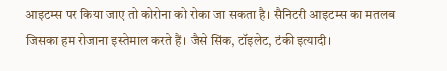आइटम्स पर किया जाए तो कोरोना को रोका जा सकता है। सैनिटरी आइटम्स का मतलब जिसका हम रोजाना इस्तेमाल करते हैं। जैसे सिंक, टॉइलेट, टंकी इत्यादी।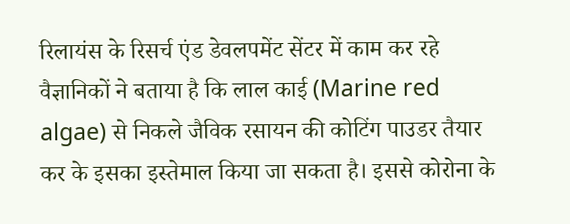रिलायंस के रिसर्च एंड डेवलपमेंट सेंटर में काम कर रहे वैज्ञानिकों ने बताया है कि लाल काई (Marine red algae) से निकले जैविक रसायन की कोटिंग पाउडर तैयार कर के इसका इस्तेमाल किया जा सकता है। इससे कोरोना के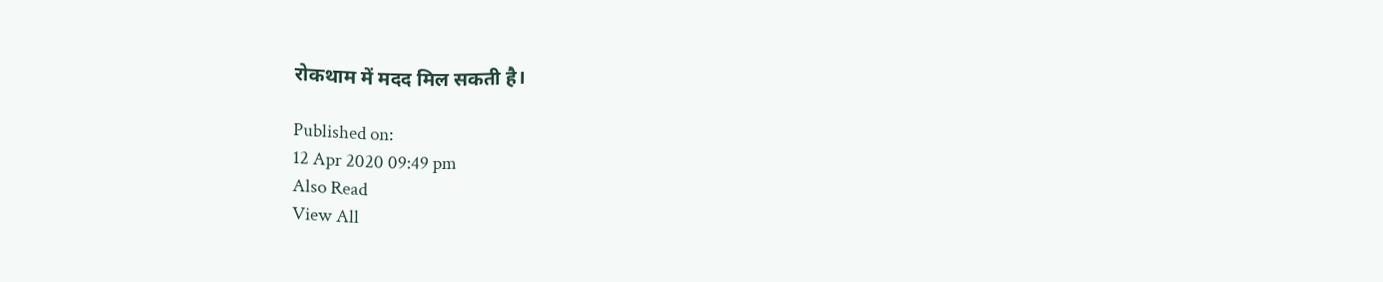रोकथाम में मदद मिल सकती है।

Published on:
12 Apr 2020 09:49 pm
Also Read
View All